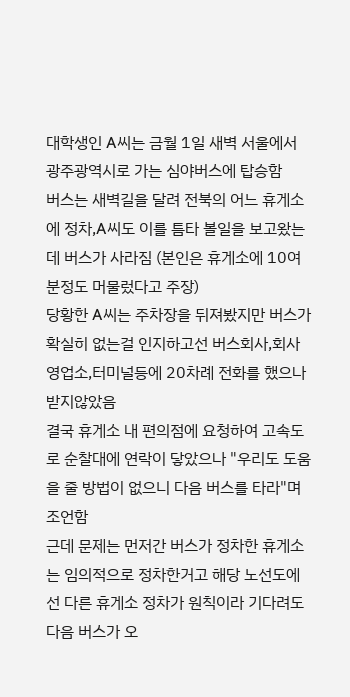대학생인 A씨는 금월 1일 새벽 서울에서 광주광역시로 가는 심야버스에 탑승함
버스는 새벽길을 달려 전북의 어느 휴게소에 정차,A씨도 이를 틈타 볼일을 보고왔는데 버스가 사라짐 (본인은 휴게소에 10여 분정도 머물렀다고 주장)
당황한 A씨는 주차장을 뒤져봤지만 버스가 확실히 없는걸 인지하고선 버스회사,회사영업소,터미널등에 20차례 전화를 했으나 받지않았음
결국 휴게소 내 편의점에 요청하여 고속도로 순찰대에 연락이 닿았으나 "우리도 도움을 줄 방법이 없으니 다음 버스를 타라"며 조언함
근데 문제는 먼저간 버스가 정차한 휴게소는 임의적으로 정차한거고 해당 노선도에선 다른 휴게소 정차가 원칙이라 기다려도 다음 버스가 오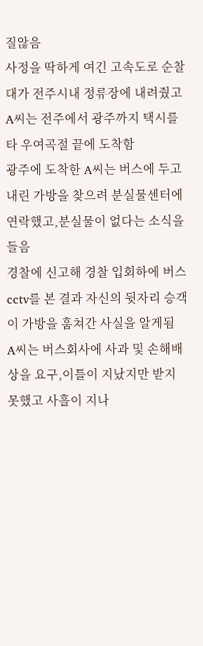질않음
사정을 딱하게 여긴 고속도로 순찰대가 전주시내 정류장에 내려줬고 A씨는 전주에서 광주까지 택시를 타 우여곡절 끝에 도착함
광주에 도착한 A씨는 버스에 두고내린 가방을 찾으려 분실물센터에 연락했고,분실물이 없다는 소식을 들음
경찰에 신고해 경찰 입회하에 버스 cctv를 본 결과 자신의 뒷자리 승객이 가방을 훔쳐간 사실을 알게됨
A씨는 버스회사에 사과 및 손해배상을 요구,이틀이 지났지만 받지 못했고 사흘이 지나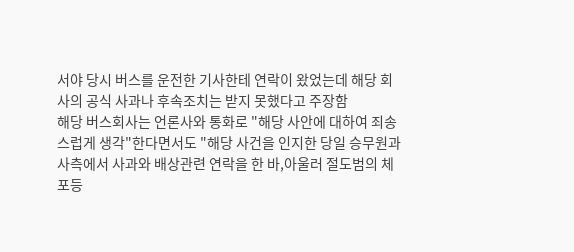서야 당시 버스를 운전한 기사한테 연락이 왔었는데 해당 회사의 공식 사과나 후속조치는 받지 못했다고 주장함
해당 버스회사는 언론사와 통화로 "해당 사안에 대하여 죄송스럽게 생각"한다면서도 "해당 사건을 인지한 당일 승무원과 사측에서 사과와 배상관련 연락을 한 바,아울러 절도범의 체포등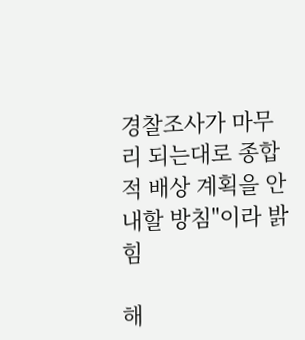경찰조사가 마무리 되는대로 종합적 배상 계획을 안내할 방침"이라 밝힘

해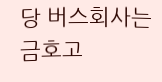당 버스회사는 금호고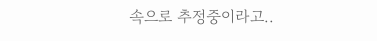속으로 추정중이라고..